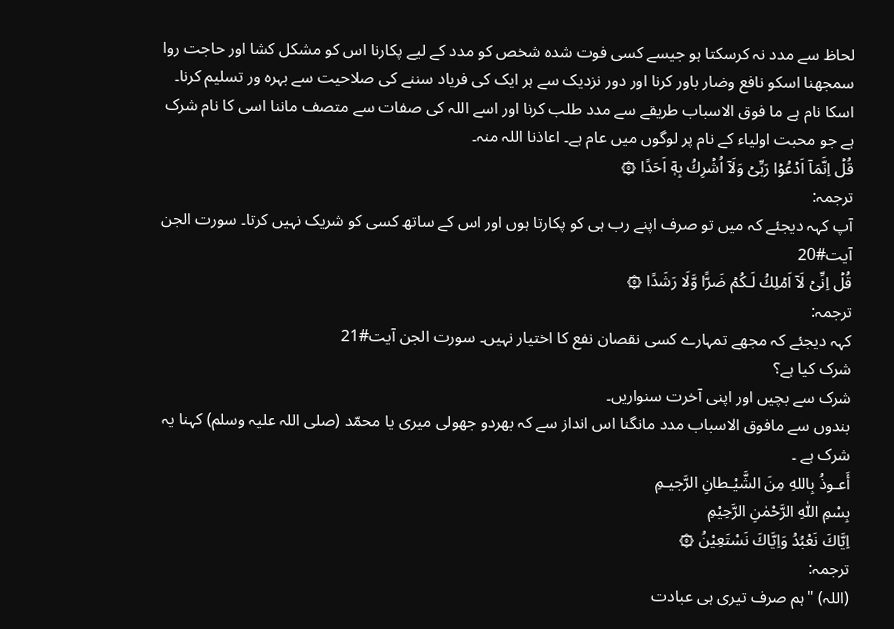لحاظ سے مدد نہ کرسکتا ہو جیسے کسی فوت شدہ شخص کو مدد کے لیے پکارنا اس کو مشکل کشا اور حاجت روا سمجھنا اسکو نافع وضار باور کرنا اور دور نزدیک سے ہر ایک کی فریاد سننے کی صلاحیت سے بہرہ ور تسلیم کرنا۔ اسکا نام ہے ما فوق الاسباب طریقے سے مدد طلب کرنا اور اسے اللہ کی صفات سے متصف ماننا اسی کا نام شرک ہے جو محبت اولیاء کے نام پر لوگوں میں عام ہے۔ اعاذنا اللہ منہ۔
قُلۡ اِنَّمَاۤ اَدۡعُوۡا رَبِّىۡ وَلَاۤ اُشۡرِكُ بِهٖۤ اَحَدًا ۞
ترجمہ:
آپ کہہ دیجئے کہ میں تو صرف اپنے رب ہی کو پکارتا ہوں اور اس کے ساتھ کسی کو شریک نہیں کرتا۔ سورت الجن آیت#20
قُلۡ اِنِّىۡ لَاۤ اَمۡلِكُ لَـكُمۡ ضَرًّا وَّلَا رَشَدًا ۞
ترجمہ:
کہہ دیجئے کہ مجھے تمہارے کسی نقصان نفع کا اختیار نہیں۔ سورت الجن آیت#21
شرک کیا ہے؟
شرک سے بچیں اور اپنی آخرت سنواریں۔
بندوں سے مافوق الاسباب مدد مانگنا اس انداز سے کہ بھردو جھولی میری یا محمّد (صلی اللہ علیہ وسلم) کہنا یہ شرک ہے ۔
أَعـوذُ بِاللهِ مِنَ الشَّيْـطانِ الرَّجيـمِ
بِسْمِ اللّٰهِ الرَّحْمٰنِ الرَّحِيْمِ
اِيَّاكَ نَعْبُدُ وَاِيَّاكَ نَسْتَعِيْنُ ۞
ترجمہ:
(اللہ) "ہم صرف تیری ہی عبادت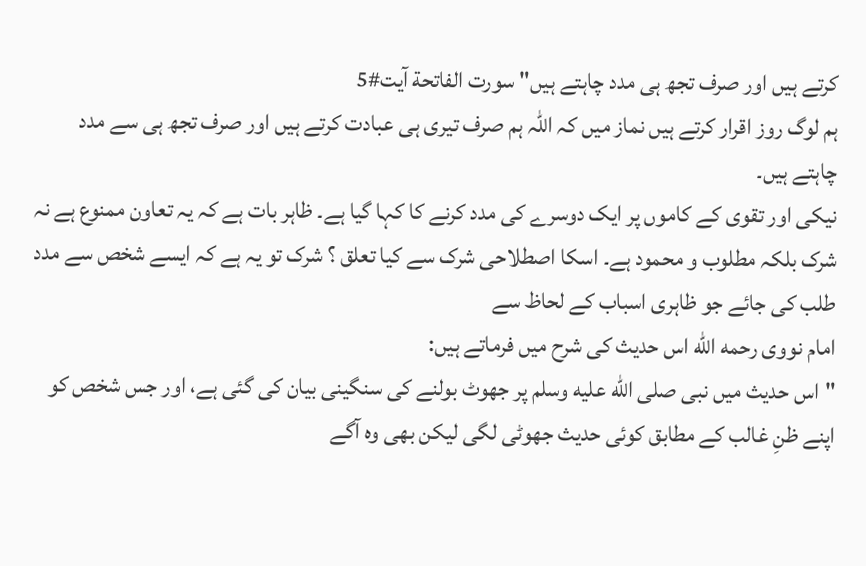کرتے ہیں اور صرف تجھ ہی مدد چاہتے ہیں" سورت الفاتحة آیت#5
ہم لوگ روز اقرار کرتے ہیں نماز میں کہ اللہ ہم صرف تیری ہی عبادت کرتے ہیں اور صرف تجھ ہی سے مدد چاہتے ہیں۔
نیکی اور تقوی کے کاموں پر ایک دوسرے کی مدد کرنے کا کہا گیا ہے۔ ظاہر بات ہے کہ یہ تعاون ممنوع ہے نہ شرک بلکہ مطلوب و محمود ہے۔ اسکا اصطلاحی شرک سے کیا تعلق ؟ شرک تو یہ ہے کہ ایسے شخص سے مدد طلب کی جائے جو ظاہری اسباب کے لحاظ سے
امام نووی رحمه الله اس حدیث کی شرح میں فرماتے ہیں:
"اس حدیث میں نبی صلى الله عليه وسلم پر جھوٹ بولنے کی سنگینی بیان کی گئی ہے، اور جس شخص کو اپنے ظنِ غالب کے مطابق کوئی حدیث جھوٹی لگی لیکن بھی وہ آگے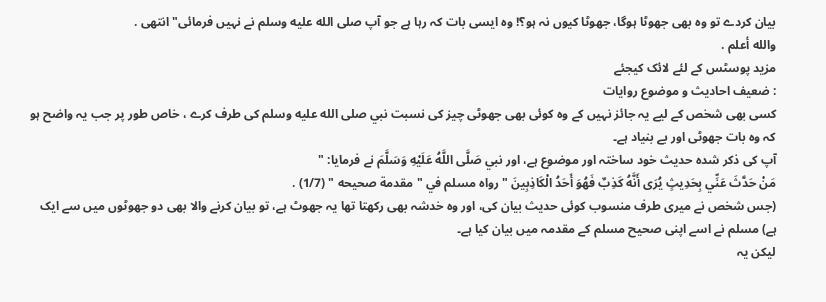بیان کردے تو وہ بھی جھوٹا ہوگا، جھوٹا کیوں نہ ہو؟! وہ ایسی بات کہ رہا ہے جو آپ صلى الله عليه وسلم نے نہیں فرمائی" انتهى .
والله أعلم .
مزید پوسٹس کے لئے لائک کیجئے
: ضعیف احادیث و موضوع روایات
کسی بھی شخص کے لیے یہ جائز نہیں کے وہ کوئی بھی جھوٹی چیز کی نسبت نبي صلى الله عليه وسلم کی طرف کرے ، خاص طور پر جب یہ واضح ہو کہ وہ بات جھوٹی اور بے بنیاد ہے۔
آپ کی ذکر شدہ حدیث خود ساختہ اور موضوع ہے، اور نبي صَلَّى اللَّهُ عَلَيْهِ وَسَلَّمَ نے فرمایا: "
مَنْ حَدَّثَ عَنِّي بِحَدِيثٍ يُرَى أَنَّهُ كَذِبٌ فَهُوَ أَحَدُ الْكَاذِبِينَ " رواه مسلم في " مقدمة صحيحه " (1/7) .
(جس شخص نے میری طرف منسوب کوئی حدیث بیان کی، اور وہ خدشہ بھی رکھتا تھا یہ جھوٹ ہے، تو بیان کرنے والا بھی دو جھوٹوں میں سے ایک ہے) مسلم نے اسے اپنی صحیح مسلم کے مقدمہ میں بیان کیا ہے۔
لیکن یہ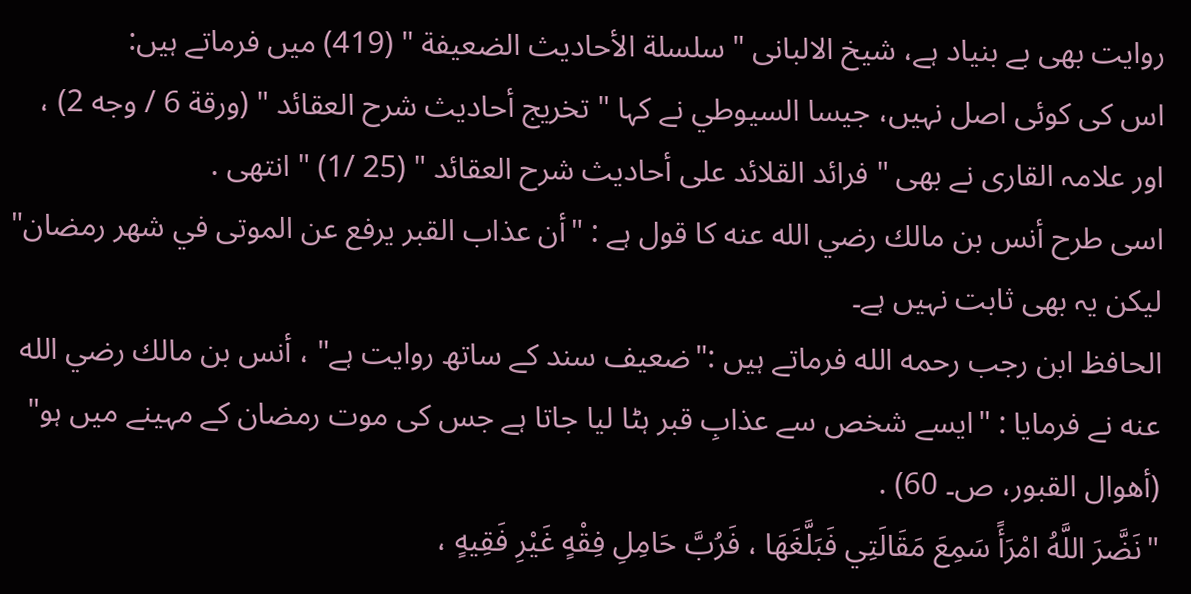روایت بھی بے بنیاد ہے، شیخ الالبانی " سلسلة الأحاديث الضعيفة " (419) میں فرماتے ہیں:
اس کی کوئی اصل نہیں، جیسا السيوطي نے کہا " تخريج أحاديث شرح العقائد " (ورقة 6 / وجه 2) ، اور علامہ القاری نے بھی " فرائد القلائد على أحاديث شرح العقائد " (25 /1) " انتهى .
اسی طرح أنس بن مالك رضي الله عنه کا قول ہے : "أن عذاب القبر يرفع عن الموتى في شهر رمضان"
لیکن یہ بھی ثابت نہیں ہے۔
الحافظ ابن رجب رحمه الله فرماتے ہیں :"ضعیف سند کے ساتھ روایت ہے" ، أنس بن مالك رضي الله عنه نے فرمایا : "ایسے شخص سے عذابِ قبر ہٹا لیا جاتا ہے جس کی موت رمضان کے مہینے میں ہو"
(أهوال القبور، ص۔ 60) .
"نَضَّرَ اللَّهُ امْرَأً سَمِعَ مَقَالَتِي فَبَلَّغَهَا ، فَرُبَّ حَامِلِ فِقْهٍ غَيْرِ فَقِيهٍ ،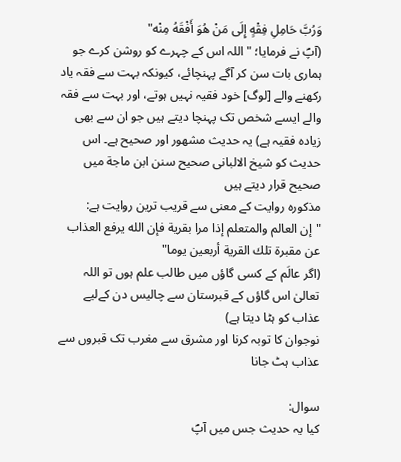وَرُبَّ حَامِلِ فِقْهٍ إِلَى مَنْ هُوَ أَفْقَهُ مِنْه"
(آپؐ نے فرمایا؛ "اللہ اس کے چہرے کو روشن کرے جو ہماری بات سن کر آگے پہنچائے، کیونکہ بہت سے فقہ یاد رکھنے والے [لوگ] خود فقیہ نہیں ہوتے، اور بہت سے فقہ والے ایسے شخص تک پہنچا دیتے ہیں جو ان سے بھی زیادہ فقیہ ہے) یہ حدیث مشھور اور صحیح ہے۔ اس حدیث کو شیخ الالبانی صحيح سنن ابن ماجة میں صحيح قرار دیتے ہیں
مذکورہ روایت کے معنی سے قریب ترین روایت ہے:
"إن العالم والمتعلم إذا مرا بقرية فإن الله يرفع العذاب عن مقبرة تلك القرية أربعين يوما"
(اگر عالَم کے کسی گاؤں میں طالب علم ہوں تو اللہ تعالیٰ اس گاؤں کے قبرستان سے چالیس دن کےلیے عذاب کو ہٹا دیتا ہے)
نوجوان کا توبہ کرنا اور مشرق سے مغرب تک قبروں سے عذاب ہٹ جانا

سوال:
کیا یہ حدیث جس میں آپؐ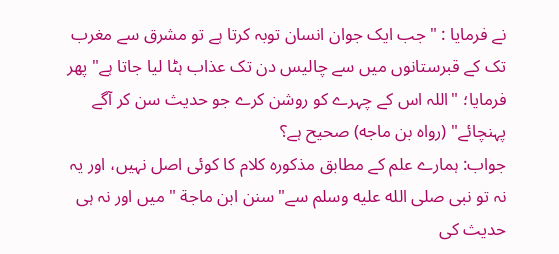نے فرمایا : "جب ایک جوان انسان توبہ کرتا ہے تو مشرق سے مغرب تک کے قبرستانوں میں سے چالیس دن تک عذاب ہٹا لیا جاتا ہے" پھر فرمایا؛ "اللہ اس کے چہرے کو روشن کرے جو حدیث سن کر آگے پہنچائے" (رواه بن ماجه) صحیح ہے؟
جواب: ہمارے علم کے مطابق مذکورہ کلام کا کوئی اصل نہیں، اور یہ نہ تو نبی صلى الله عليه وسلم سے" سنن ابن ماجة " میں اور نہ ہی حدیث کی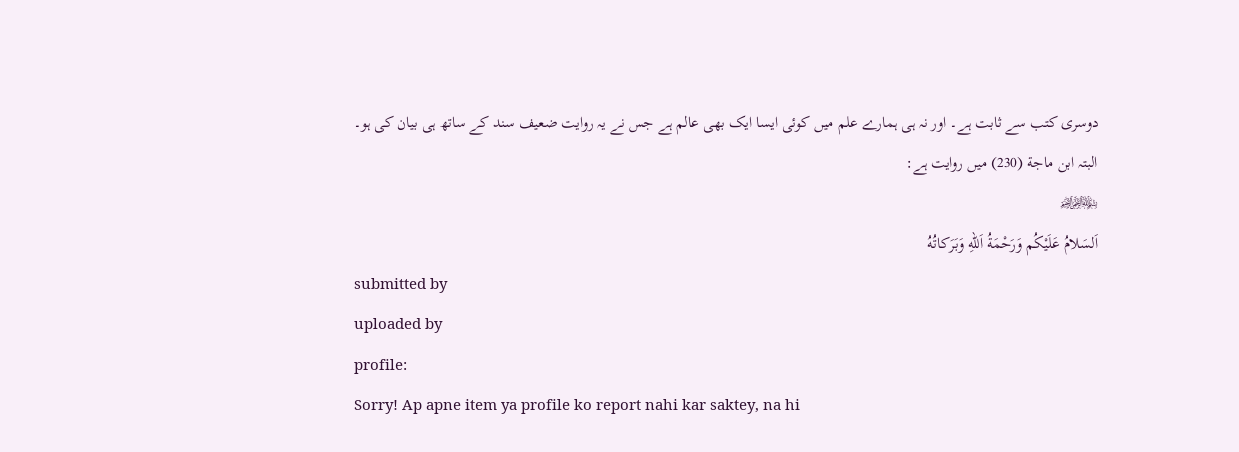دوسری کتب سے ثابت ہے۔ اور نہ ہی ہمارے علم میں کوئی ایسا ایک بھی عالم ہے جس نے یہ روایت ضعیف سند کے ساتھ ہی بیان کی ہو۔
البتہ ابن ماجة (230) میں روایت ہے:
﷽
اَلسَلامُ عَلَيْكُم وَرَحْمَةُ اَللهِ وَبَرَكاتُهُ
submitted by
uploaded by
profile:
Sorry! Ap apne item ya profile ko report nahi kar saktey, na hi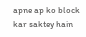apne ap ko block kar saktey hain